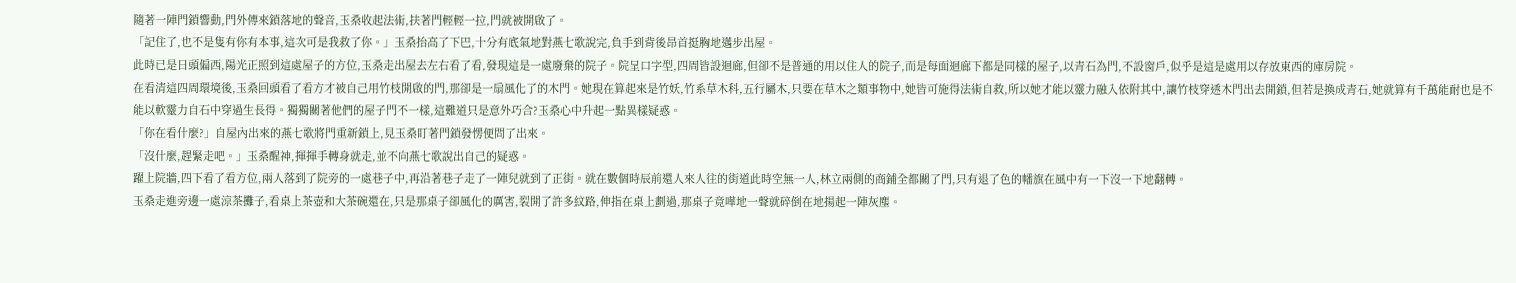隨著一陣門鎖響動,門外傳來鎖落地的聲音,玉桑收起法術,扶著門輕輕一拉,門就被開啟了。
「記住了,也不是隻有你有本事,這次可是我救了你。」玉桑抬高了下巴,十分有底氣地對燕七歌說完,負手到背後昂首挺胸地邁步出屋。
此時已是日頭偏西,陽光正照到這處屋子的方位,玉桑走出屋去左右看了看,發現這是一處廢棄的院子。院呈口字型,四周皆設迴廊,但卻不是普通的用以住人的院子,而是每面迴廊下都是同樣的屋子,以青石為門,不設窗戶,似乎是這是處用以存放東西的庫房院。
在看清這四周環境後,玉桑回頭看了看方才被自己用竹枝開啟的門,那卻是一扇風化了的木門。她現在算起來是竹妖,竹系草木科,五行屬木,只要在草木之類事物中,她皆可施得法術自救,所以她才能以靈力融入依附其中,讓竹枝穿透木門出去開鎖,但若是換成青石,她就算有千萬能耐也是不能以軟靈力自石中穿過生長得。獨獨關著他們的屋子門不一樣,這難道只是意外巧合?玉桑心中升起一點異樣疑惑。
「你在看什麼?」自屋內出來的燕七歌將門重新鎖上,見玉桑盯著門鎖發愣便問了出來。
「沒什麼,趕緊走吧。」玉桑醒神,揮揮手轉身就走,並不向燕七歌說出自己的疑惑。
躍上院牆,四下看了看方位,兩人落到了院旁的一處巷子中,再沿著巷子走了一陣兒就到了正街。就在數個時辰前還人來人往的街道此時空無一人,林立兩側的商鋪全都關了門,只有退了色的幡旗在風中有一下沒一下地翻轉。
玉桑走進旁邊一處涼茶攤子,看桌上茶壺和大茶碗還在,只是那桌子卻風化的厲害,裂開了許多紋路,伸指在桌上劃過,那桌子竟嘩地一聲就碎倒在地揚起一陣灰塵。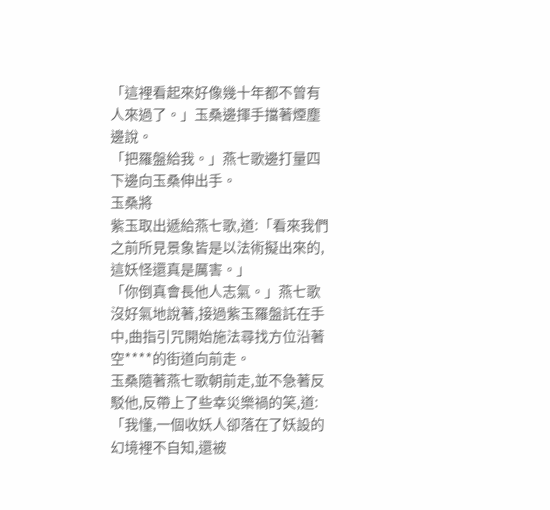「這裡看起來好像幾十年都不曾有人來過了。」玉桑邊揮手擋著煙塵邊說。
「把羅盤給我。」燕七歌邊打量四下邊向玉桑伸出手。
玉桑將
紫玉取出遞給燕七歌,道:「看來我們之前所見景象皆是以法術擬出來的,這妖怪還真是厲害。」
「你倒真會長他人志氣。」燕七歌沒好氣地說著,接過紫玉羅盤託在手中,曲指引咒開始施法尋找方位沿著空****的街道向前走。
玉桑隨著燕七歌朝前走,並不急著反駁他,反帶上了些幸災樂禍的笑,道:「我懂,一個收妖人卻落在了妖設的幻境裡不自知,還被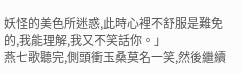妖怪的美色所迷惑,此時心裡不舒服是難免的,我能理解,我又不笑話你。」
燕七歌聽完,側頭衝玉桑莫名一笑,然後繼續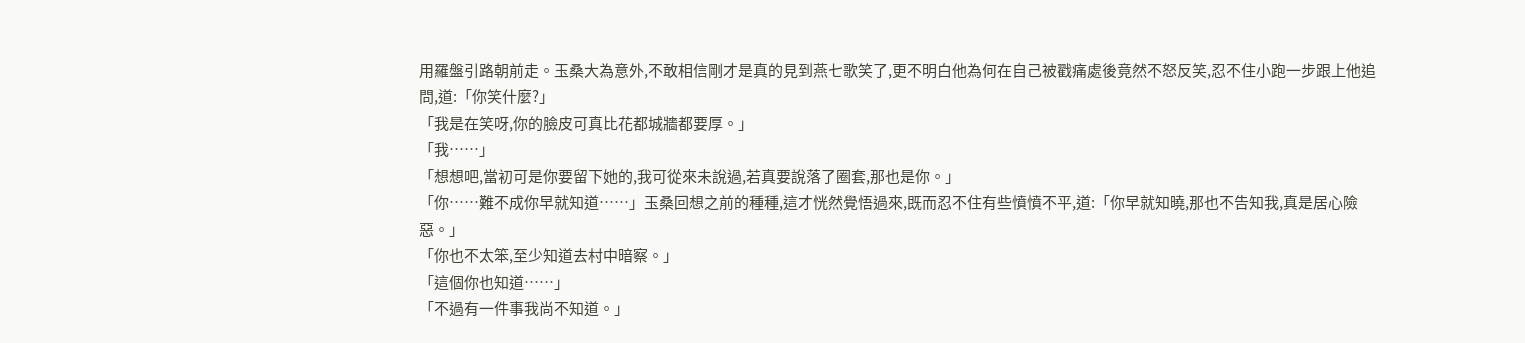用羅盤引路朝前走。玉桑大為意外,不敢相信剛才是真的見到燕七歌笑了,更不明白他為何在自己被戳痛處後竟然不怒反笑,忍不住小跑一步跟上他追問,道:「你笑什麼?」
「我是在笑呀,你的臉皮可真比花都城牆都要厚。」
「我……」
「想想吧,當初可是你要留下她的,我可從來未說過,若真要說落了圈套,那也是你。」
「你……難不成你早就知道……」玉桑回想之前的種種,這才恍然覺悟過來,既而忍不住有些憤憤不平,道:「你早就知曉,那也不告知我,真是居心險惡。」
「你也不太笨,至少知道去村中暗察。」
「這個你也知道……」
「不過有一件事我尚不知道。」